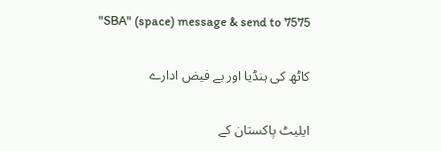"SBA" (space) message & send to 7575

کاٹھ کی ہنڈیا اور بے فیض ادارے

ایلیٹ پاکستان کے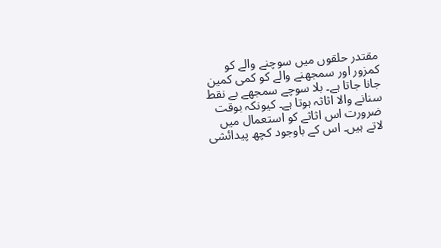مقتدر حلقوں میں سوچنے والے کو کمزور اور سمجھنے والے کو کمی کمین جانا جاتا ہے۔ بلا سوچے سمجھے بے نقط سنانے والا اثاثہ ہوتا ہے۔ کیونکہ بوقت ضرورت اس اثاثے کو استعمال میں لاتے ہیں۔ اس کے باوجود کچھ پیدائشی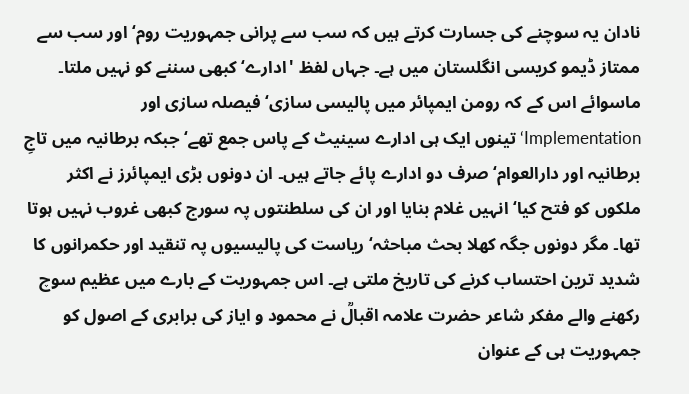نادان یہ سوچنے کی جسارت کرتے ہیں کہ سب سے پرانی جمہوریت روم‘ اور سب سے ممتاز ڈیمو کریسی انگلستان میں ہے۔ جہاں لفظ 'ادارے‘ کبھی سننے کو نہیں ملتا۔ ماسوائے اس کے کہ رومن ایمپائر میں پالیسی سازی‘ فیصلہ سازی اور Implementation‘ تینوں ایک ہی ادارے سینیٹ کے پاس جمع تھے‘ جبکہ برطانیہ میں تاجِ برطانیہ اور دارالعوام‘ صرف دو ادارے پائے جاتے ہیں۔ ان دونوں بڑی ایمپائرز نے اکثر ملکوں کو فتح کیا‘ انہیں غلام بنایا اور ان کی سلطنتوں پہ سورج کبھی غروب نہیں ہوتا تھا۔ مگر دونوں جگہ کھلا بحث مباحثہ‘ ریاست کی پالیسیوں پہ تنقید اور حکمرانوں کا شدید ترین احتساب کرنے کی تاریخ ملتی ہے۔ اس جمہوریت کے بارے میں عظیم سوچ رکھنے والے مفکر شاعر حضرت علامہ اقبالؒ نے محمود و ایاز کی برابری کے اصول کو جمہوریت ہی کے عنوان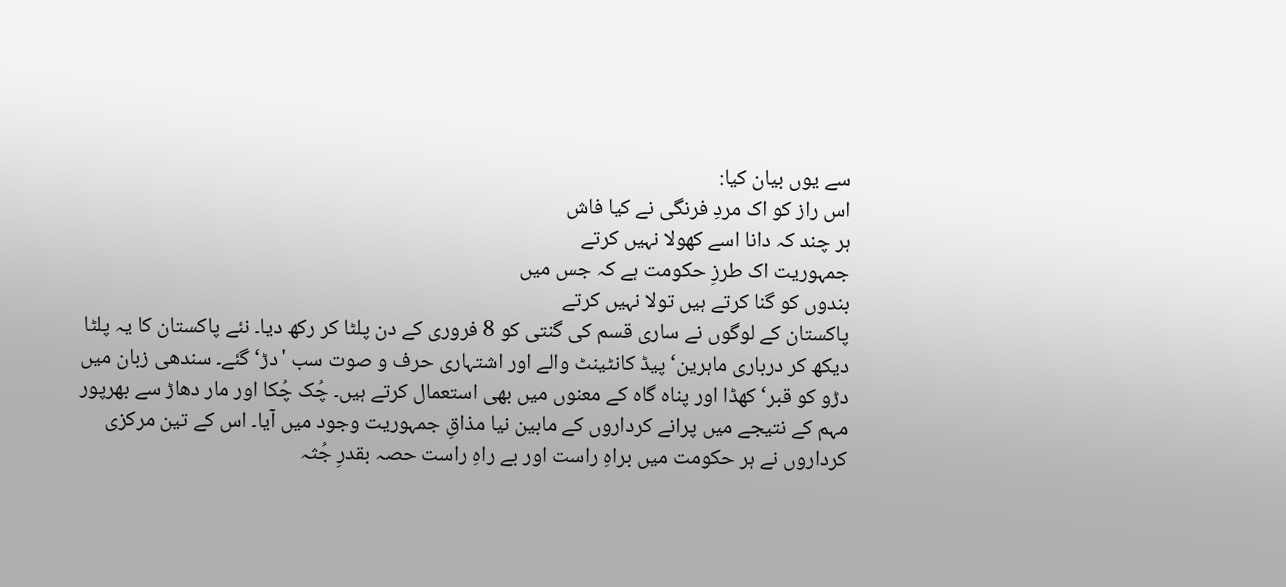سے یوں بیان کیا:
اس راز کو اک مردِ فرنگی نے کیا فاش
ہر چند کہ دانا اسے کھولا نہیں کرتے
جمہوریت اک طرزِ حکومت ہے کہ جس میں
بندوں کو گنا کرتے ہیں تولا نہیں کرتے
پاکستان کے لوگوں نے ساری قسم کی گنتی کو 8 فروری کے دن پلٹا کر رکھ دیا۔ نئے پاکستان کا یہ پلٹا دیکھ کر درباری ماہرین‘ پیڈ کانٹینٹ والے اور اشتہاری حرف و صوت سب 'دڑ‘ گئے۔ سندھی زبان میں دڑو کو قبر‘ کھڈا اور پناہ گاہ کے معنوں میں بھی استعمال کرتے ہیں۔ چُک چُکا اور مار دھاڑ سے بھرپور مہم کے نتیجے میں پرانے کرداروں کے مابین نیا مذاقِ جمہوریت وجود میں آیا۔ اس کے تین مرکزی کرداروں نے ہر حکومت میں براہِ راست اور بے راہِ راست حصہ بقدرِ جُثہ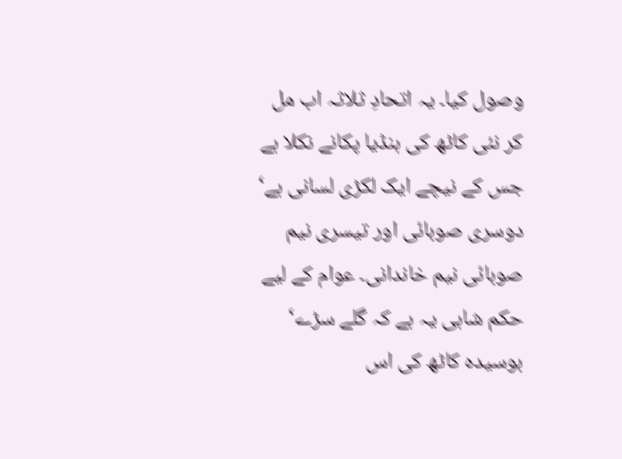وصول کیا۔ یہ اتحادِ ثلاثہ اب مل کر نئی کاٹھ کی ہنڈیا پکانے نکلا ہے جس کے نیچے ایک لکڑی لسانی ہے‘ دوسری صوبائی اور تیسری نیم صوبائی نیم خاندانی۔ عوام کے لیے حکم شاہی یہ ہے کہ گلے سڑے‘ بوسیدہ کاٹھ کی اس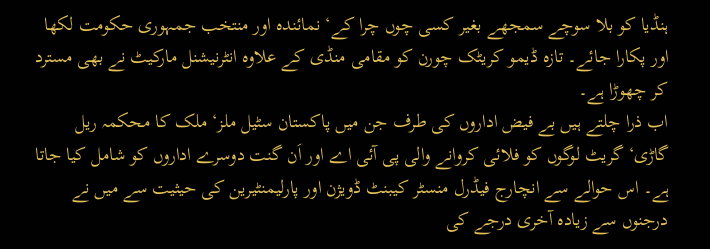ہنڈیا کو بلا سوچے سمجھے بغیر کسی چوں چرا کے‘ نمائندہ اور منتخب جمہوری حکومت لکھا اور پکارا جائے۔ تازہ ڈیمو کریٹک چورن کو مقامی منڈی کے علاوہ انٹرنیشنل مارکیٹ نے بھی مسترد کر چھوڑا ہے۔
اب ذرا چلتے ہیں بے فیض اداروں کی طرف جن میں پاکستان سٹیل ملز‘ ملک کا محکمہ ریل گاڑی‘ گریٹ لوگوں کو فلائی کروانے والی پی آئی اے اور اَن گنت دوسرے اداروں کو شامل کیا جاتا ہے۔ اس حوالے سے انچارج فیڈرل منسٹر کیبنٹ ڈویژن اور پارلیمنٹیرین کی حیثیت سے میں نے درجنوں سے زیادہ آخری درجے کی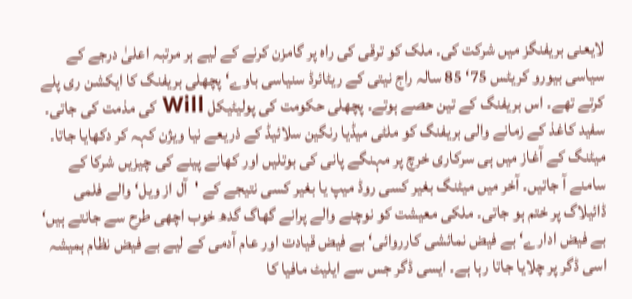لایعنی بریفنگز میں شرکت کی۔ ملک کو ترقی کی راہ پر گامزن کرنے کے لیے ہر مرتبہ اعلیٰ درجے کے سیاسی بیورو کریٹس 75‘ 85 سالہ راج نیتی کے ریٹائرڈ سنیاسی باوے‘ پچھلی بریفنگ کا ایکشن ری پلے کرتے تھے۔ اس بریفنگ کے تین حصے ہوتے۔ پچھلی حکومت کی پولیٹیکل Will کی مذمت کی جاتی۔ سفید کاغذ کے زمانے والی بریفنگ کو ملٹی میڈیا رنگین سلائیڈ کے ذریعے نیا ویژن کہہ کر دکھایا جاتا۔ میٹنگ کے آغاز میں ہی سرکاری خرچ پر مہنگے پانی کی بوتلیں اور کھانے پینے کی چیزیں شرکا کے سامنے آ جاتیں۔ آخر میں میٹنگ بغیر کسی روڈ میپ یا بغیر کسی نتیجے کے 'آل از ویل‘ والے فلمی ڈائیلاگ پر ختم ہو جاتی۔ ملکی معیشت کو نوچنے والے پرانے گھاگ گدھ خوب اچھی طرح سے جانتے ہیں‘ بے فیض ادارے‘ بے فیض نمائشی کارروائی‘ بے فیض قیادت اور عام آدمی کے لیے بے فیض نظام ہمیشہ اسی ڈگر پر چلایا جاتا رہا ہے۔ ایسی ڈگر جس سے ایلیٹ مافیا کا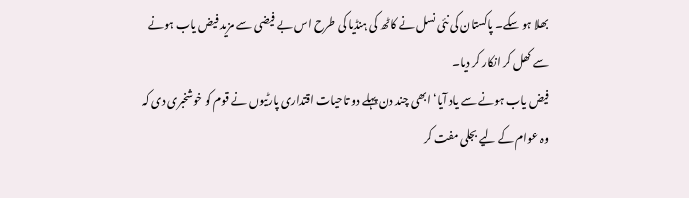بھلا ہو سکے۔ پاکستان کی نئی نسل نے کاٹھ کی ہنڈیا کی طرح اس بے فیضی سے مزید فیض یاب ہونے سے کھل کر انکار کر دیا۔
فیض یاب ہونے سے یاد آیا‘ ابھی چند دن پہلے دو تاحیات اقتداری پارٹیوں نے قوم کو خوشخبری دی کہ وہ عوام کے لیے بجلی مفت کر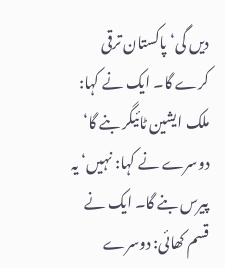دیں گی‘ پاکستان ترقی کرے گا۔ ایک نے کہا: ملک ایشین ٹائیگر بنے گا‘ دوسرے نے کہا: نہیں‘ یہ پیرس بنے گا۔ ایک نے قسم کھائی: دوسرے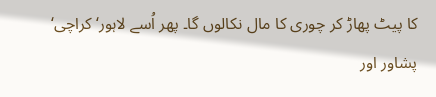کا پیٹ پھاڑ کر چوری کا مال نکالوں گا۔ پھر اُسے لاہور‘ کراچی‘ پشاور اور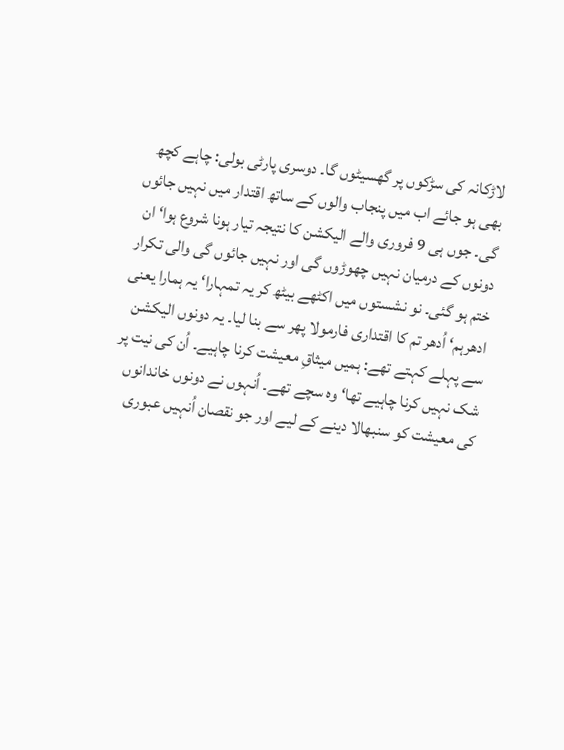لاڑکانہ کی سڑکوں پر گھسیٹوں گا۔ دوسری پارٹی بولی: چاہے کچھ بھی ہو جائے اب میں پنجاب والوں کے ساتھ اقتدار میں نہیں جائوں گی۔ جوں ہی 9 فروری والے الیکشن کا نتیجہ تیار ہونا شروع ہوا‘ ان دونوں کے درمیان نہیں چھوڑوں گی اور نہیں جائوں گی والی تکرار ختم ہو گئی۔ نو نشستوں میں اکٹھے بیٹھ کر یہ تمہارا‘ یہ ہمارا یعنی ادھرہم‘ اُدھر تم کا اقتداری فارمولا پھر سے بنا لیا۔ یہ دونوں الیکشن سے پہلے کہتے تھے: ہمیں میثاقِ معیشت کرنا چاہیے۔ اُن کی نیت پر شک نہیں کرنا چاہیے تھا‘ وہ سچے تھے۔ اُنہوں نے دونوں خاندانوں کی معیشت کو سنبھالا دینے کے لیے اور جو نقصان اُنہیں عبوری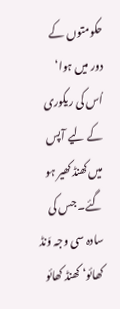حکومتوں کے دور میں ہوا‘ اُس کی ریکوری کے لیے آپس میں کھنڈ کھیر ہو گئے۔ جس کی سادہ سی وجہ وَنڈ کھائو‘ کھنڈ کھائو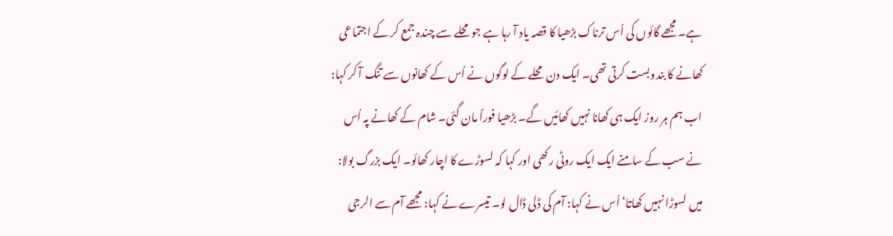ہے۔ مجھے گائوں کی اُس ترناک بڑھیا کا قصہ یاد آ رہا ہے جو محلے سے چندہ جمع کر کے اجتماعی کھانے کا بندوبست کرتی تھی۔ ایک دن محلے کے لوگوں نے اُس کے کھانوں سے تنگ آ کر کہا: اب ہم ہر روز ایک ہی کھانا نہیں کھائیں گے۔ بڑھیا فوراً مان گئی۔ شام کے کھانے پہ اُس نے سب کے سامنے ایک ایک روٹی رکھی اور کہا کہ لسوڑے کا اچار کھائو۔ ایک بزرگ بولا: میں لسوڑا نہیں کھاتا‘ اُس نے کہا: آم کی ڈلی ڈال لو۔ تیسرے نے کہا: مجھے آم سے الرجی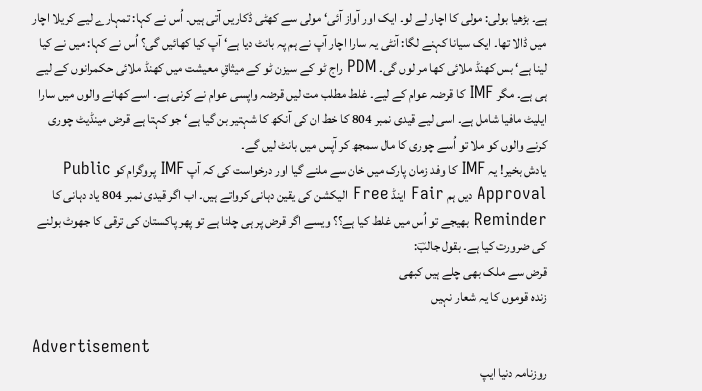ہے۔ بڑھیا بولی: مولی کا اچار لے لو۔ ایک اور آواز آئی‘ مولی سے کھٹی ڈکاریں آتی ہیں۔ اُس نے کہا: تمہارے لیے کریلا اچار میں ڈالا تھا۔ ایک سیانا کہنے لگا: آنٹی یہ سارا اچار آپ نے ہم پہ بانٹ دیا ہے‘ آپ کیا کھائیں گی؟ اُس نے کہا: میں نے کیا لینا ہے‘ بس کھنڈ ملائی کھا مر لوں گی۔ PDM راج ٹو کے سیزن ٹو کے میثاقِ معیشت میں کھنڈ ملائی حکمرانوں کے لیے ہی ہے۔ مگر IMF کا قرضہ عوام کے لیے۔ غلط مطلب مت لیں قرضہ واپسی عوام نے کرنی ہے۔ اسے کھانے والوں میں سارا ایلیٹ مافیا شامل ہے۔ اسی لیے قیدی نمبر 804 کا خط ان کی آنکھ کا شہتیر بن گیا ہے‘ جو کہتا ہے قرض مینڈیٹ چوری کرنے والوں کو ملا تو اُسے چوری کا مال سمجھ کر آپس میں بانٹ لیں گے۔
یادش بخیر! یہ IMF کا وفد زمان پارک میں خان سے ملنے گیا اور درخواست کی کہ آپ IMF پروگرام کو Public Approval دیں ہم Fair اینڈ Free الیکشن کی یقین دہانی کرواتے ہیں۔ اب اگر قیدی نمبر 804 یاد دہانی کا Reminder بھیجے تو اُس میں غلط کیا ہے؟؟ ویسے اگر قرض پر ہی چلنا ہے تو پھر پاکستان کی ترقی کا جھوٹ بولنے کی ضرورت کیا ہے۔ بقول جالبؔ:
قرض سے ملک بھی چلے ہیں کبھی
زندہ قوموں کا یہ شعار نہیں

Advertisement
روزنامہ دنیا ایپ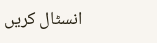انسٹال کریں